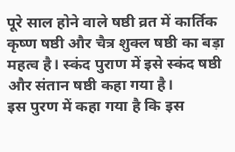पूरे साल होने वाले षष्ठी व्रत में कार्तिक कृष्ण षष्ठी और चैत्र शुक्ल षष्ठी का बड़ा महत्व है। स्कंद पुराण में इसे स्कंद षष्ठी और संतान षष्ठी कहा गया है।
इस पुरण में कहा गया है कि इस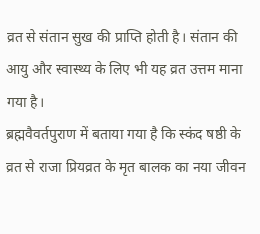व्रत से संतान सुख की प्राप्ति होती है। संतान की आयु और स्वास्थ्य के लिए भी यह व्रत उत्तम माना गया है।
ब्रह्मवैवर्तपुराण में बताया गया है कि स्कंद षष्ठी के व्रत से राजा प्रियव्रत के मृत बालक का नया जीवन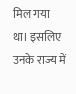मिल गया था। इसलिए उनके राज्य में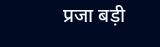प्रजा बड़ी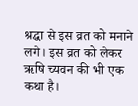श्रद्घा से इस व्रत को मनाने लगे। इस व्रत को लेकर ऋषि च्यवन की भी एक कथा है।